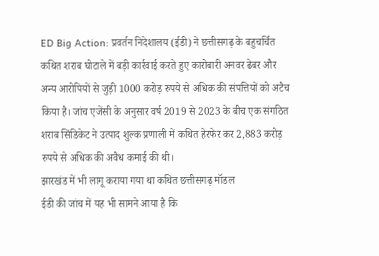ED Big Action: प्रवर्तन निदेशालय (ईडी) ने छत्तीसगढ़ के बहुचर्चित कथित शराब घोटाले में बड़ी कार्रवाई करते हुए कारोबारी अनवर ढेबर और अन्य आरोपियों से जुड़ी 1000 करोड़ रुपये से अधिक की संपत्तियों को अटैच किया है। जांच एजेंसी के अनुसार वर्ष 2019 से 2023 के बीच एक संगठित शराब सिंडिकेट ने उत्पाद शुल्क प्रणाली में कथित हेरफेर कर 2,883 करोड़ रुपये से अधिक की अवैध कमाई की थी।
झारखंड में भी लागू कराया गया था कथित छत्तीसगढ़ मॉडल
ईडी की जांच में यह भी सामने आया है कि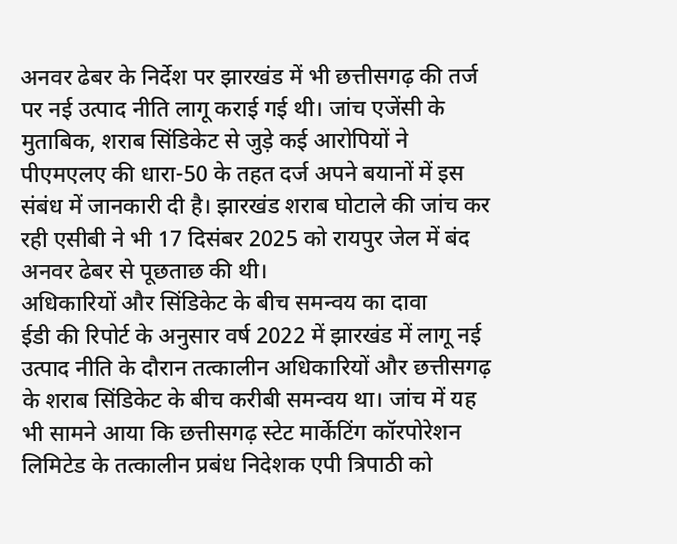अनवर ढेबर के निर्देश पर झारखंड में भी छत्तीसगढ़ की तर्ज पर नई उत्पाद नीति लागू कराई गई थी। जांच एजेंसी के मुताबिक, शराब सिंडिकेट से जुड़े कई आरोपियों ने पीएमएलए की धारा-50 के तहत दर्ज अपने बयानों में इस संबंध में जानकारी दी है। झारखंड शराब घोटाले की जांच कर रही एसीबी ने भी 17 दिसंबर 2025 को रायपुर जेल में बंद अनवर ढेबर से पूछताछ की थी।
अधिकारियों और सिंडिकेट के बीच समन्वय का दावा
ईडी की रिपोर्ट के अनुसार वर्ष 2022 में झारखंड में लागू नई उत्पाद नीति के दौरान तत्कालीन अधिकारियों और छत्तीसगढ़ के शराब सिंडिकेट के बीच करीबी समन्वय था। जांच में यह भी सामने आया कि छत्तीसगढ़ स्टेट मार्केटिंग कॉरपोरेशन लिमिटेड के तत्कालीन प्रबंध निदेशक एपी त्रिपाठी को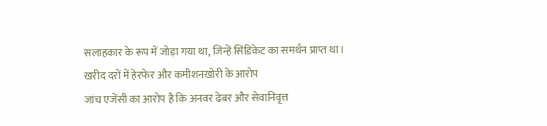सलाहकार के रूप में जोड़ा गया था, जिन्हें सिंडिकेट का समर्थन प्राप्त था।
खरीद दरों में हेरफेर और कमीशनखोरी के आरोप
जांच एजेंसी का आरोप है कि अनवर ढेबर और सेवानिवृत्त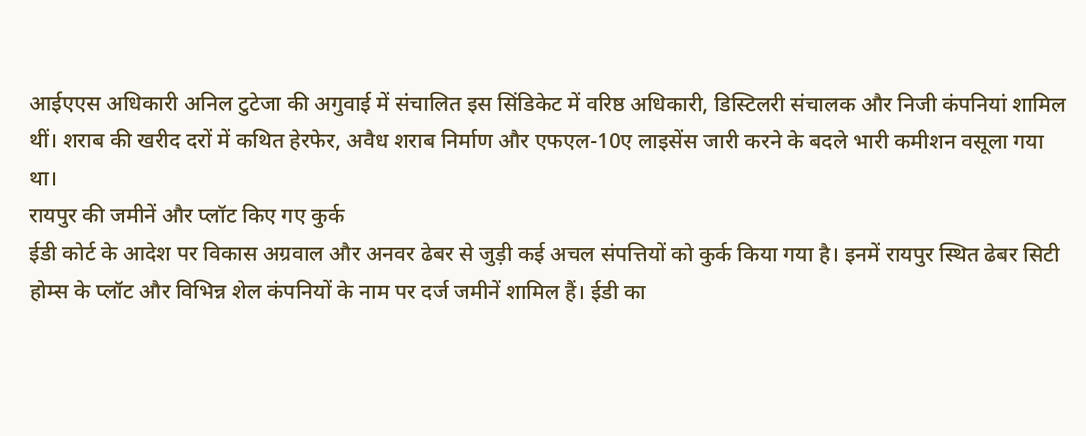आईएएस अधिकारी अनिल टुटेजा की अगुवाई में संचालित इस सिंडिकेट में वरिष्ठ अधिकारी, डिस्टिलरी संचालक और निजी कंपनियां शामिल थीं। शराब की खरीद दरों में कथित हेरफेर, अवैध शराब निर्माण और एफएल-10ए लाइसेंस जारी करने के बदले भारी कमीशन वसूला गया था।
रायपुर की जमीनें और प्लॉट किए गए कुर्क
ईडी कोर्ट के आदेश पर विकास अग्रवाल और अनवर ढेबर से जुड़ी कई अचल संपत्तियों को कुर्क किया गया है। इनमें रायपुर स्थित ढेबर सिटी होम्स के प्लॉट और विभिन्न शेल कंपनियों के नाम पर दर्ज जमीनें शामिल हैं। ईडी का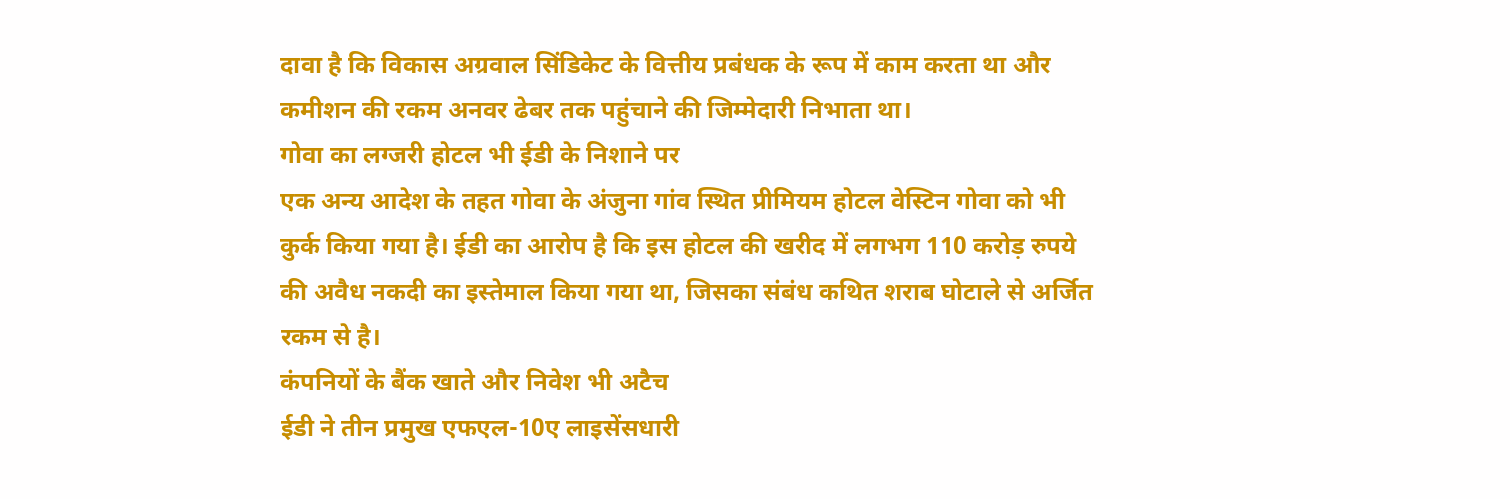दावा है कि विकास अग्रवाल सिंडिकेट के वित्तीय प्रबंधक के रूप में काम करता था और कमीशन की रकम अनवर ढेबर तक पहुंचाने की जिम्मेदारी निभाता था।
गोवा का लग्जरी होटल भी ईडी के निशाने पर
एक अन्य आदेश के तहत गोवा के अंजुना गांव स्थित प्रीमियम होटल वेस्टिन गोवा को भी कुर्क किया गया है। ईडी का आरोप है कि इस होटल की खरीद में लगभग 110 करोड़ रुपये की अवैध नकदी का इस्तेमाल किया गया था, जिसका संबंध कथित शराब घोटाले से अर्जित रकम से है।
कंपनियों के बैंक खाते और निवेश भी अटैच
ईडी ने तीन प्रमुख एफएल-10ए लाइसेंसधारी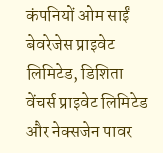कंपनियों ओम साईं बेवरेजेस प्राइवेट लिमिटेड, डिशिता वेंचर्स प्राइवेट लिमिटेड और नेक्सजेन पावर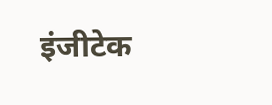इंजीटेक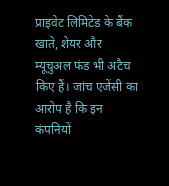प्राइवेट लिमिटेड के बैंक खाते, शेयर और म्यूचुअल फंड भी अटैच किए हैं। जांच एजेंसी का आरोप है कि इन कंपनियों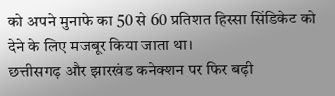को अपने मुनाफे का 50 से 60 प्रतिशत हिस्सा सिंडिकेट को देने के लिए मजबूर किया जाता था।
छत्तीसगढ़ और झारखंड कनेक्शन पर फिर बढ़ी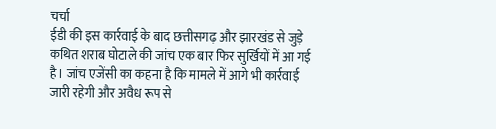चर्चा
ईडी की इस कार्रवाई के बाद छत्तीसगढ़ और झारखंड से जुड़े कथित शराब घोटाले की जांच एक बार फिर सुर्खियों में आ गई है। जांच एजेंसी का कहना है कि मामले में आगे भी कार्रवाई जारी रहेगी और अवैध रूप से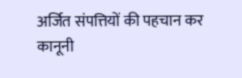अर्जित संपत्तियों की पहचान कर कानूनी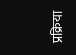प्रक्रिया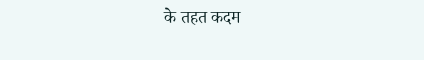के तहत कदम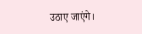उठाए जाएंगे।